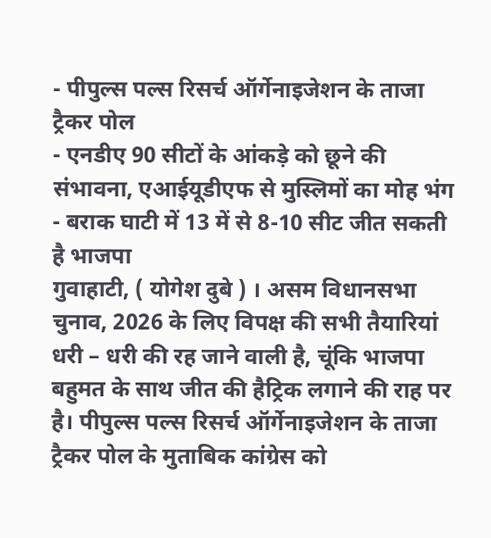- पीपुल्स पल्स रिसर्च ऑर्गेनाइजेशन के ताजा ट्रैकर पोल
- एनडीए 90 सीटों के आंकड़े को छूने की संभावना, एआईयूडीएफ से मुस्लिमों का मोह भंग
- बराक घाटी में 13 में से 8-10 सीट जीत सकती है भाजपा
गुवाहाटी, ( योगेश दुबे ) । असम विधानसभा चुनाव, 2026 के लिए विपक्ष की सभी तैयारियां धरी – धरी की रह जाने वाली है, चूंकि भाजपा बहुमत के साथ जीत की हैट्रिक लगाने की राह पर है। पीपुल्स पल्स रिसर्च ऑर्गेनाइजेशन के ताजा ट्रैकर पोल के मुताबिक कांग्रेस को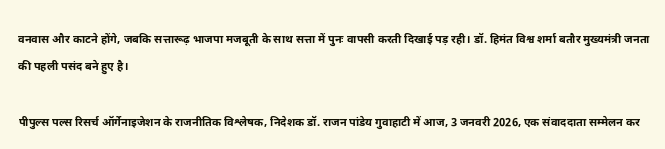वनवास और काटने होंगे, जबकि सत्तारूढ़ भाजपा मजबूती के साथ सत्ता में पुनः वापसी करती दिखाई पड़ रही। डॉ. हिमंत विश्व शर्मा बतौर मुख्यमंत्री जनता की पहली पसंद बने हुए है।

पीपुल्स पल्स रिसर्च ऑर्गेनाइजेशन के राजनीतिक विश्लेषक, निदेशक डॉ. राजन पांडेय गुवाहाटी में आज, 3 जनवरी 2026, एक संवाददाता सम्मेलन कर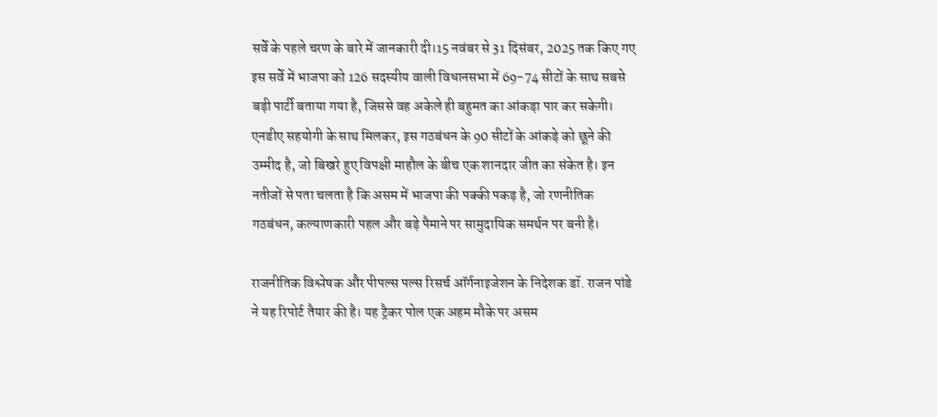सर्वे के पहले चरण के बारे में जानकारी दी।15 नवंबर से 31 दिसंबर, 2025 तक किए गए इस सर्वे में भाजपा को 126 सदस्यीय वाली विधानसभा में 69-74 सीटों के साथ सबसे बड़ी पार्टी बताया गया है, जिससे वह अकेले ही बहुमत का आंकड़ा पार कर सकेगी। एनडीए सहयोगी के साथ मिलकर, इस गठबंधन के 90 सीटों के आंकड़े को छूने की उम्मीद है, जो बिखरे हुए विपक्षी माहौल के बीच एक शानदार जीत का संकेत है। इन नतीजों से पता चलता है कि असम में भाजपा की पक्की पकड़ है, जो रणनीतिक गठबंधन, कल्याणकारी पहल और बड़े पैमाने पर सामुदायिक समर्थन पर बनी है।

राजनीतिक विश्लेषक और पीपल्स पल्स रिसर्च ऑर्गनाइजेशन के निदेशक डॉ. राजन पांडे ने यह रिपोर्ट तैयार की है। यह ट्रैकर पोल एक अहम मौके पर असम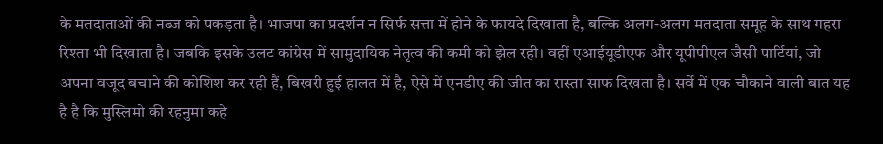के मतदाताओं की नब्ज को पकड़ता है। भाजपा का प्रदर्शन न सिर्फ सत्ता में होने के फायदे दिखाता है, बल्कि अलग-अलग मतदाता समूह के साथ गहरा रिश्ता भी दिखाता है। जबकि इसके उलट कांग्रेस में सामुदायिक नेतृत्व की कमी को झेल रही। वहीं एआईयूडीएफ और यूपीपीएल जैसी पार्टियां, जो अपना वजूद बचाने की कोशिश कर रही हैं, बिखरी हुई हालत में है, ऐसे में एनडीए की जीत का रास्ता साफ दिखता है। सर्वे में एक चौकाने वाली बात यह है है कि मुस्लिमो की रहनुमा कहे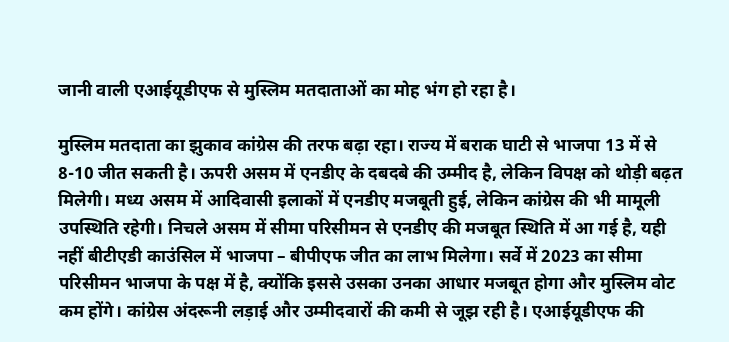जानी वाली एआईयूडीएफ से मुस्लिम मतदाताओं का मोह भंग हो रहा है।

मुस्लिम मतदाता का झुकाव कांग्रेस की तरफ बढ़ा रहा। राज्य में बराक घाटी से भाजपा 13 में से 8-10 जीत सकती है। ऊपरी असम में एनडीए के दबदबे की उम्मीद है, लेकिन विपक्ष को थोड़ी बढ़त मिलेगी। मध्य असम में आदिवासी इलाकों में एनडीए मजबूती हुई, लेकिन कांग्रेस की भी मामूली उपस्थिति रहेगी। निचले असम में सीमा परिसीमन से एनडीए की मजबूत स्थिति में आ गई है, यही नहीं बीटीएडी काउंसिल में भाजपा – बीपीएफ जीत का लाभ मिलेगा। सर्वे में 2023 का सीमा परिसीमन भाजपा के पक्ष में है, क्योंकि इससे उसका उनका आधार मजबूत होगा और मुस्लिम वोट कम होंगे। कांग्रेस अंदरूनी लड़ाई और उम्मीदवारों की कमी से जूझ रही है। एआईयूडीएफ की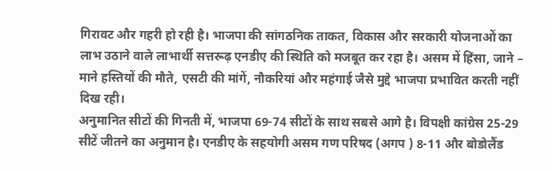गिरावट और गहरी हो रही है। भाजपा की सांगठनिक ताकत, विकास और सरकारी योजनाओं का लाभ उठाने वाले लाभार्थी सत्तरूढ़ एनडीए की स्थिति को मजबूत कर रहा है। असम में हिंसा, जाने – माने हस्तियों की मौते, एसटी की मांगें, नौकरियां और महंगाई जैसे मुद्दे भाजपा प्रभावित करती नहीं दिख रही।
अनुमानित सीटों की गिनती में, भाजपा 69-74 सीटों के साथ सबसे आगे है। विपक्षी कांग्रेस 25-29 सीटें जीतने का अनुमान है। एनडीए के सहयोगी असम गण परिषद (अगप ) 8-11 और बोडोलैंड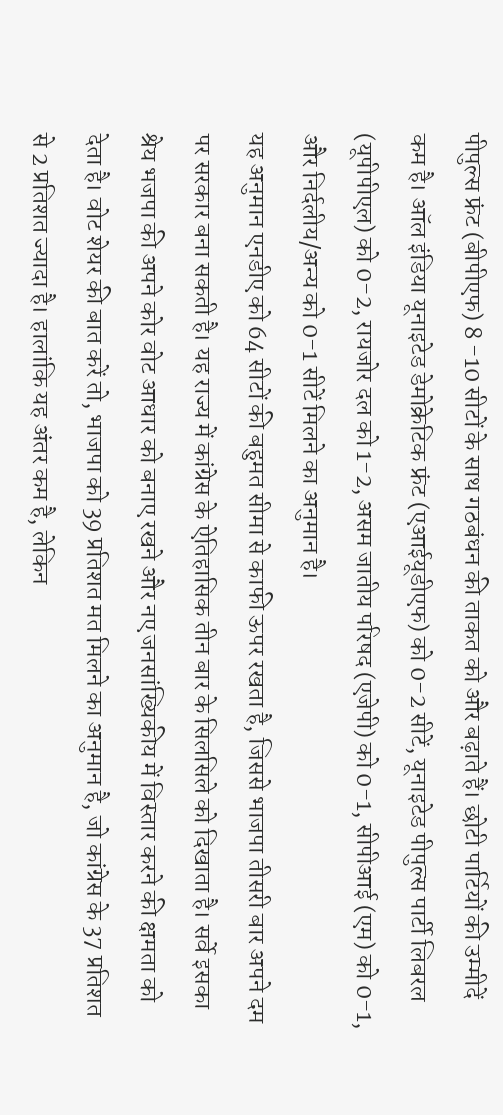पीपुल्स फ्रंट (बीपीएफ) 8 -10 सीटों के साथ गठबंधन की ताकत को और बढ़ाते हैं। छोटी पार्टियों की उम्मीदें कम है। ऑल इंडिया यूनाइटेड डेमोक्रेटिक फ्रंट (एआईयूडीएफ) को 0-2 सीटें, यूनाइटेड पीपुल्स पार्टी लिबरल (यूपीपीएल) को 0-2, रायजोर दल को 1-2, असम जातीय परिषद (एजेपी) को 0-1, सीपीआई (एम) को 0-1, और निर्दलीय/अन्य को 0-1 सीटें मिलने का अनुमान है।
यह अनुमान एनडीए को 64 सीटों की बहुमत सीमा से काफी ऊपर रखता है, जिससे भाजपा तीसरी बार अपने दम पर सरकार बना सकती है। यह राज्य में कांग्रेस के ऐतिहासिक तीन बार के सिलसिले को दिखाता है। सर्वे इसका श्रेय भजपा की अपने कोर वोट आधार को बनाए रखने और नए जनसांख्यिकीय में विस्तार करने की क्षमता को देता है। वोट शेयर की बात करें तो, भाजपा को 39 प्रतिशत मत मिलने का अनुमान है, जो कांग्रेस के 37 प्रतिशत से 2 प्रतिशत ज्यादा है। हालांकि यह अंतर कम है, लेकिन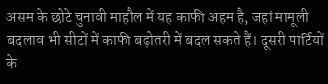असम के छोटे चुनावी माहौल में यह काफी अहम है, जहां मामूली बदलाव भी सीटों में काफी बढ़ोतरी में बदल सकते हैं। दूसरी पार्टियों के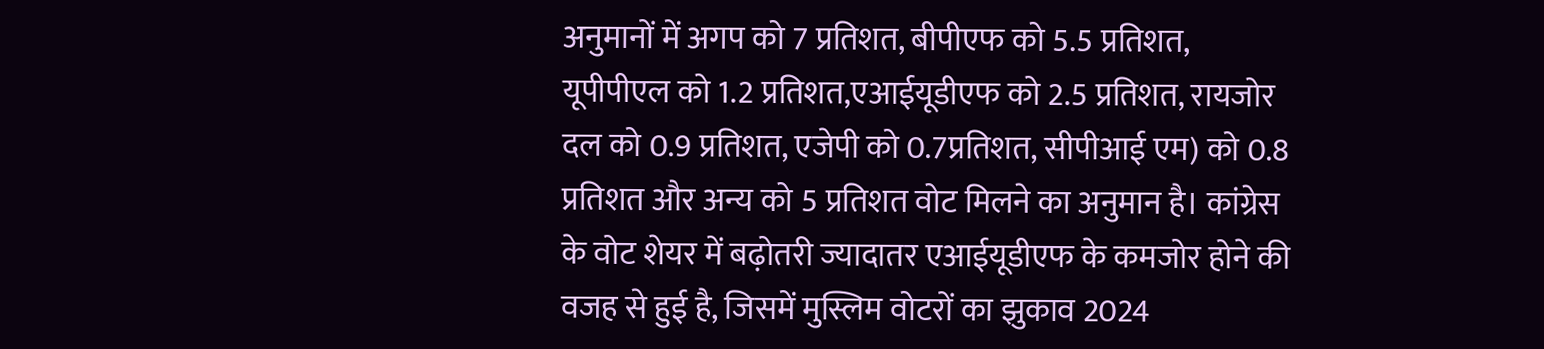अनुमानों में अगप को 7 प्रतिशत, बीपीएफ को 5.5 प्रतिशत, यूपीपीएल को 1.2 प्रतिशत,एआईयूडीएफ को 2.5 प्रतिशत, रायजोर दल को 0.9 प्रतिशत, एजेपी को 0.7प्रतिशत, सीपीआई एम) को 0.8 प्रतिशत और अन्य को 5 प्रतिशत वोट मिलने का अनुमान है। कांग्रेस के वोट शेयर में बढ़ोतरी ज्यादातर एआईयूडीएफ के कमजोर होने की वजह से हुई है, जिसमें मुस्लिम वोटरों का झुकाव 2024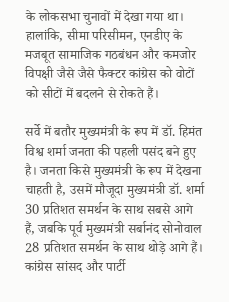के लोकसभा चुनावों में देखा गया था। हालांकि, सीमा परिसीमन, एनडीए के मजबूत सामाजिक गठबंधन और कमजोर विपक्षी जैसे जैसे फैक्टर कांग्रेस को वोटों को सीटों में बदलने से रोकते हैं।

सर्वे में बतौर मुख्यमंत्री के रूप में डॉ. हिमंत विश्व शर्मा जनता की पहली पसंद बने हुए है। जनता किसे मुख्यमंत्री के रूप में देखना चाहती है, उसमें मौजूदा मुख्यमंत्री डॉ. शर्मा 30 प्रतिशत समर्थन के साथ सबसे आगे हैं, जबकि पूर्व मुख्यमंत्री सर्बानंद सोनोवाल 28 प्रतिशत समर्थन के साथ थोड़े आगे हैं। कांग्रेस सांसद और पार्टी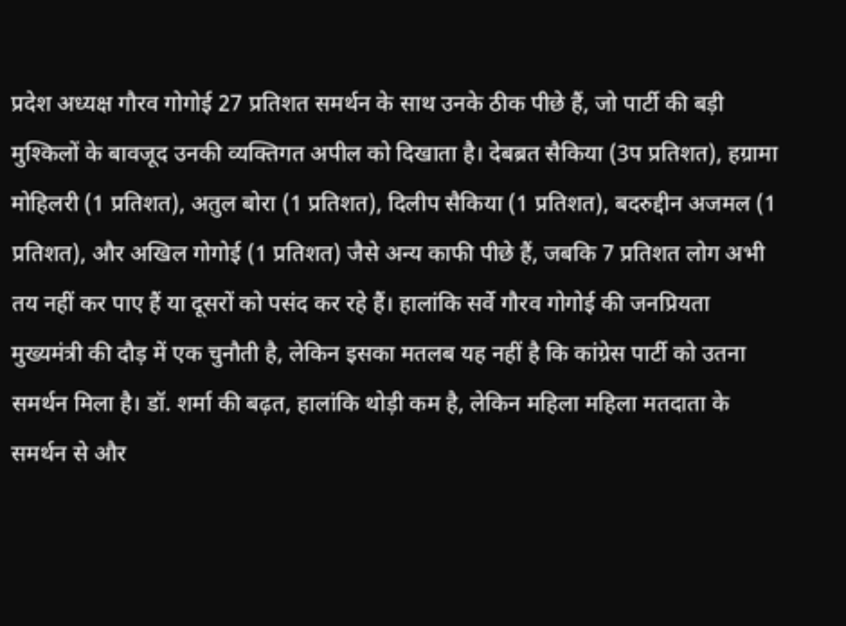प्रदेश अध्यक्ष गौरव गोगोई 27 प्रतिशत समर्थन के साथ उनके ठीक पीछे हैं, जो पार्टी की बड़ी मुश्किलों के बावजूद उनकी व्यक्तिगत अपील को दिखाता है। देबब्रत सैकिया (3प प्रतिशत), हग्रामा मोहिलरी (1 प्रतिशत), अतुल बोरा (1 प्रतिशत), दिलीप सैकिया (1 प्रतिशत), बदरुद्दीन अजमल (1 प्रतिशत), और अखिल गोगोई (1 प्रतिशत) जैसे अन्य काफी पीछे हैं, जबकि 7 प्रतिशत लोग अभी तय नहीं कर पाए हैं या दूसरों को पसंद कर रहे हैं। हालांकि सर्वे गौरव गोगोई की जनप्रियता मुख्यमंत्री की दौड़ में एक चुनौती है, लेकिन इसका मतलब यह नहीं है कि कांग्रेस पार्टी को उतना समर्थन मिला है। डॉ. शर्मा की बढ़त, हालांकि थोड़ी कम है, लेकिन महिला महिला मतदाता के समर्थन से और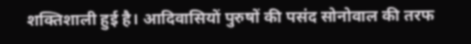शक्तिशाली हुई है। आदिवासियों पुरुषों की पसंद सोनोवाल की तरफ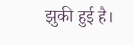झुकी हुई है।